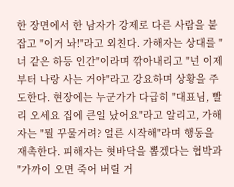한 장면에서 한 남자가 강제로 다른 사람을 붙잡고 "이거 놔!"라고 외친다. 가해자는 상대를 "너 같은 하등 인간"이라며 깎아내리고 "넌 이제부터 나랑 사는 거야"라고 강요하며 상황을 주도한다. 현장에는 누군가가 다급히 "대표님, 빨리 오세요 집에 큰일 났어요"라고 알리고, 가해자는 "뭘 꾸물거려? 얼른 시작해"라며 행동을 재촉한다. 피해자는 혓바닥을 뽑겠다는 협박과 "가까이 오면 죽어 버릴 거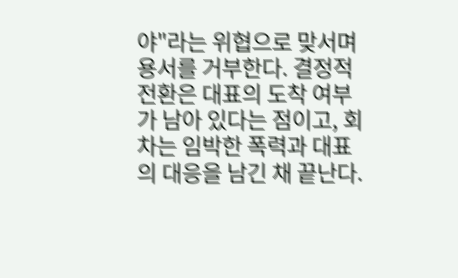야"라는 위협으로 맞서며 용서를 거부한다. 결정적 전환은 대표의 도착 여부가 남아 있다는 점이고, 회차는 임박한 폭력과 대표의 대응을 남긴 채 끝난다.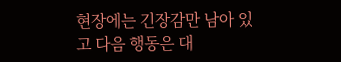현장에는 긴장감만 남아 있고 다음 행동은 대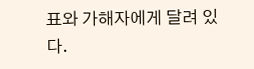표와 가해자에게 달려 있다.